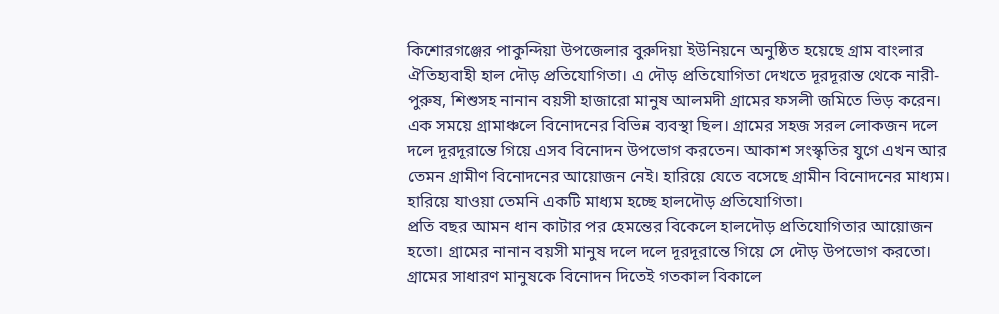কিশোরগঞ্জের পাকুন্দিয়া উপজেলার বুরুদিয়া ইউনিয়নে অনুষ্ঠিত হয়েছে গ্রাম বাংলার ঐতিহ্যবাহী হাল দৌড় প্রতিযোগিতা। এ দৌড় প্রতিযোগিতা দেখতে দূরদূরান্ত থেকে নারী-পুরুষ, শিশুসহ নানান বয়সী হাজারো মানুষ আলমদী গ্রামের ফসলী জমিতে ভিড় করেন।
এক সময়ে গ্রামাঞ্চলে বিনোদনের বিভিন্ন ব্যবস্থা ছিল। গ্রামের সহজ সরল লোকজন দলে দলে দূরদূরান্তে গিয়ে এসব বিনোদন উপভোগ করতেন। আকাশ সংস্কৃতির যুগে এখন আর তেমন গ্রামীণ বিনোদনের আয়োজন নেই। হারিয়ে যেতে বসেছে গ্রামীন বিনোদনের মাধ্যম। হারিয়ে যাওয়া তেমনি একটি মাধ্যম হচ্ছে হালদৌড় প্রতিযোগিতা।
প্রতি বছর আমন ধান কাটার পর হেমন্তের বিকেলে হালদৌড় প্রতিযোগিতার আয়োজন হতো। গ্রামের নানান বয়সী মানুষ দলে দলে দূরদূরান্তে গিয়ে সে দৌড় উপভোগ করতো।
গ্রামের সাধারণ মানুষকে বিনোদন দিতেই গতকাল বিকালে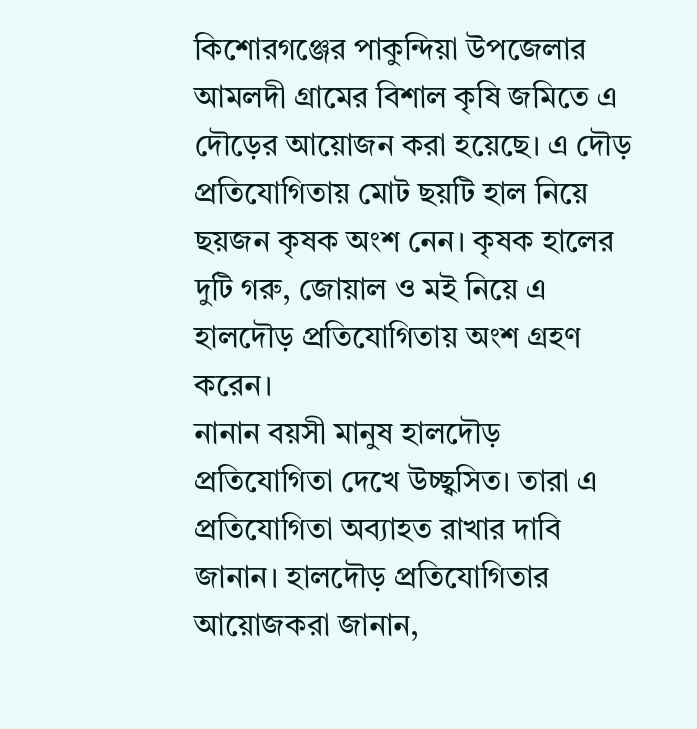কিশোরগঞ্জের পাকুন্দিয়া উপজেলার আমলদী গ্রামের বিশাল কৃষি জমিতে এ দৌড়ের আয়োজন করা হয়েছে। এ দৌড় প্রতিযোগিতায় মোট ছয়টি হাল নিয়ে ছয়জন কৃষক অংশ নেন। কৃষক হালের দুটি গরু, জোয়াল ও মই নিয়ে এ হালদৌড় প্রতিযোগিতায় অংশ গ্রহণ করেন।
নানান বয়সী মানুষ হালদৌড় প্রতিযোগিতা দেখে উচ্ছ্বসিত। তারা এ প্রতিযোগিতা অব্যাহত রাখার দাবি জানান। হালদৌড় প্রতিযোগিতার আয়োজকরা জানান,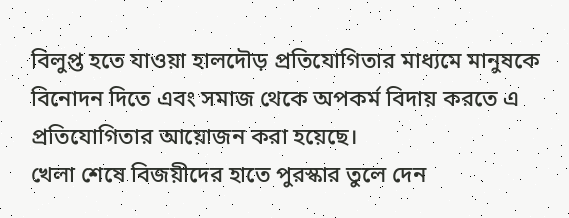বিলুপ্ত হতে যাওয়া হালদৌড় প্রতিযোগিতার মাধ্যমে মানুষকে বিনোদন দিতে এবং সমাজ থেকে অপকর্ম বিদায় করতে এ প্রতিযোগিতার আয়োজন করা হয়েছে।
খেলা শেষে বিজয়ীদের হাতে পুরস্কার তুলে দেন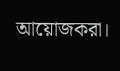আয়োজকরা।